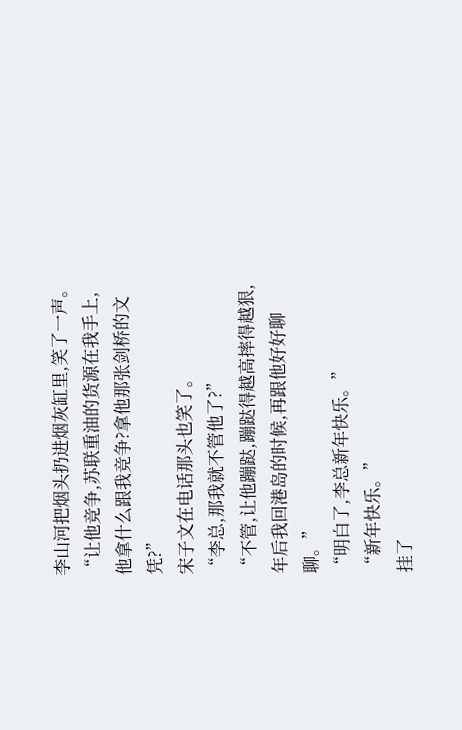李山河把烟头扔进烟灰缸里,笑了一声。
“让他竞争,苏联重油的货源在我手上,他拿什么跟我竞争?拿他那张剑桥的文凭?”
宋子文在电话那头也笑了。
“李总,那我就不管他了?”
“不管,让他蹦跶,蹦跶得越高摔得越狠,年后我回港岛的时候,再跟他好好聊聊。”
“明白了,李总新年快乐。”
“新年快乐。”
挂了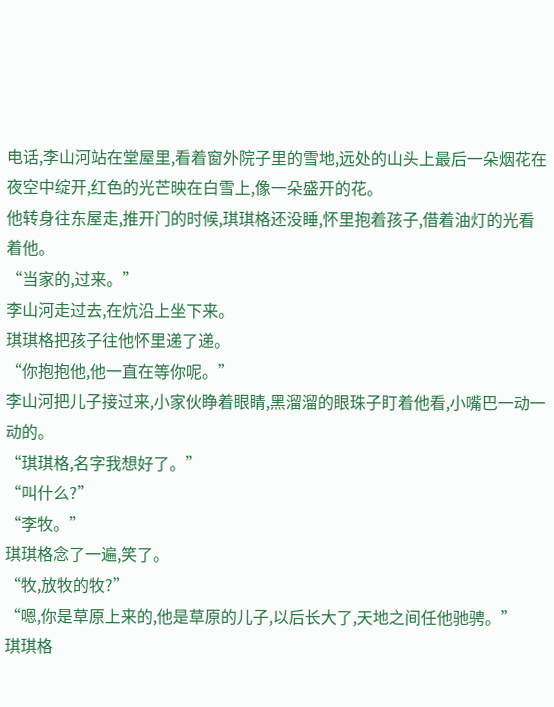电话,李山河站在堂屋里,看着窗外院子里的雪地,远处的山头上最后一朵烟花在夜空中绽开,红色的光芒映在白雪上,像一朵盛开的花。
他转身往东屋走,推开门的时候,琪琪格还没睡,怀里抱着孩子,借着油灯的光看着他。
“当家的,过来。”
李山河走过去,在炕沿上坐下来。
琪琪格把孩子往他怀里递了递。
“你抱抱他,他一直在等你呢。”
李山河把儿子接过来,小家伙睁着眼睛,黑溜溜的眼珠子盯着他看,小嘴巴一动一动的。
“琪琪格,名字我想好了。”
“叫什么?”
“李牧。”
琪琪格念了一遍,笑了。
“牧,放牧的牧?”
“嗯,你是草原上来的,他是草原的儿子,以后长大了,天地之间任他驰骋。”
琪琪格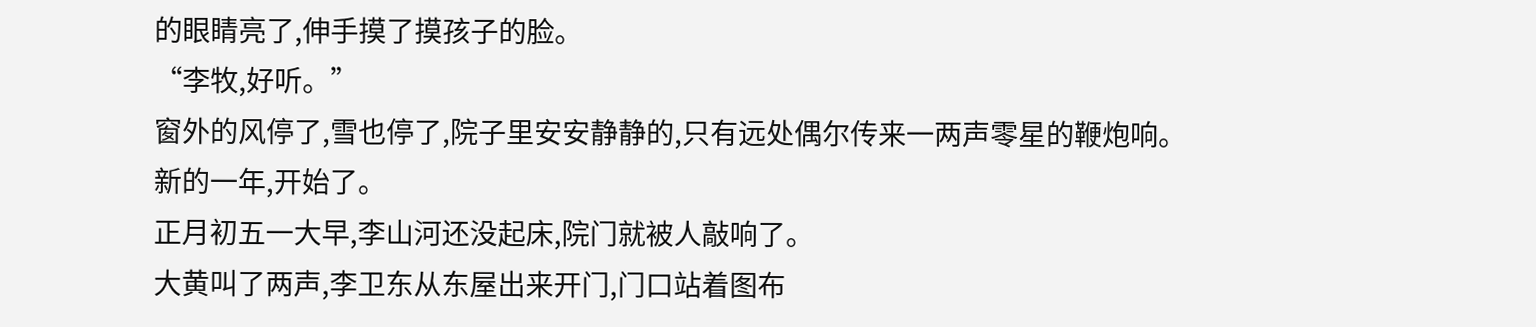的眼睛亮了,伸手摸了摸孩子的脸。
“李牧,好听。”
窗外的风停了,雪也停了,院子里安安静静的,只有远处偶尔传来一两声零星的鞭炮响。
新的一年,开始了。
正月初五一大早,李山河还没起床,院门就被人敲响了。
大黄叫了两声,李卫东从东屋出来开门,门口站着图布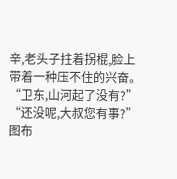辛,老头子拄着拐棍,脸上带着一种压不住的兴奋。
“卫东,山河起了没有?”
“还没呢,大叔您有事?”
图布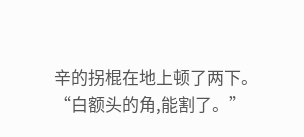辛的拐棍在地上顿了两下。
“白额头的角,能割了。”